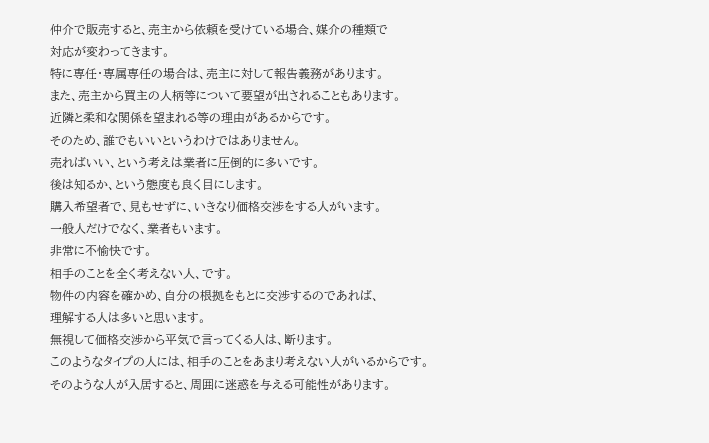仲介で販売すると、売主から依頼を受けている場合、媒介の種類で
対応が変わってきます。
特に専任・専属専任の場合は、売主に対して報告義務があります。
また、売主から買主の人柄等について要望が出されることもあります。
近隣と柔和な関係を望まれる等の理由があるからです。
そのため、誰でもいいというわけではありません。
売ればいい、という考えは業者に圧倒的に多いです。
後は知るか、という態度も良く目にします。
購入希望者で、見もせずに、いきなり価格交渉をする人がいます。
一般人だけでなく、業者もいます。
非常に不愉快です。
相手のことを全く考えない人、です。
物件の内容を確かめ、自分の根拠をもとに交渉するのであれば、
理解する人は多いと思います。
無視して価格交渉から平気で言ってくる人は、断ります。
このようなタイプの人には、相手のことをあまり考えない人がいるからです。
そのような人が入居すると、周囲に迷惑を与える可能性があります。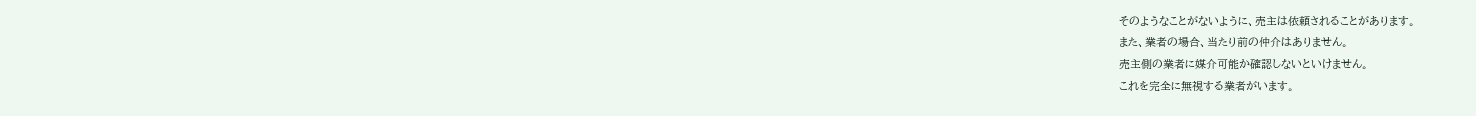そのようなことがないように、売主は依頼されることがあります。
また、業者の場合、当たり前の仲介はありません。
売主側の業者に媒介可能か確認しないといけません。
これを完全に無視する業者がいます。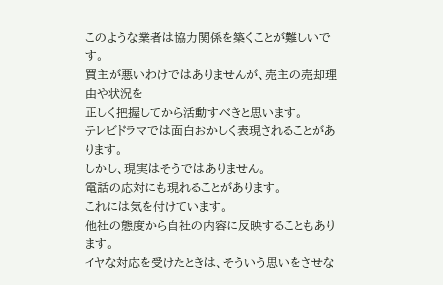このような業者は協力関係を築くことが難しいです。
買主が悪いわけではありませんが、売主の売却理由や状況を
正しく把握してから活動すべきと思います。
テレビドラマでは面白おかしく表現されることがあります。
しかし、現実はそうではありません。
電話の応対にも現れることがあります。
これには気を付けています。
他社の態度から自社の内容に反映することもあります。
イヤな対応を受けたときは、そういう思いをさせな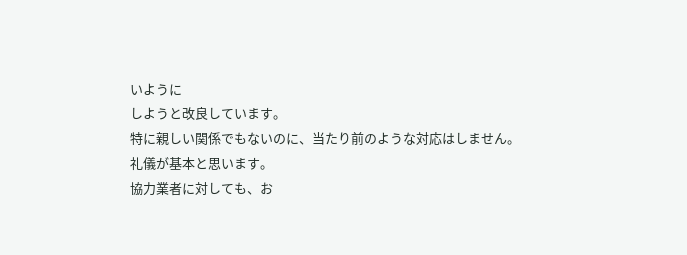いように
しようと改良しています。
特に親しい関係でもないのに、当たり前のような対応はしません。
礼儀が基本と思います。
協力業者に対しても、お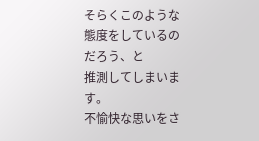そらくこのような態度をしているのだろう、と
推測してしまいます。
不愉快な思いをさ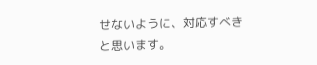せないように、対応すべきと思います。